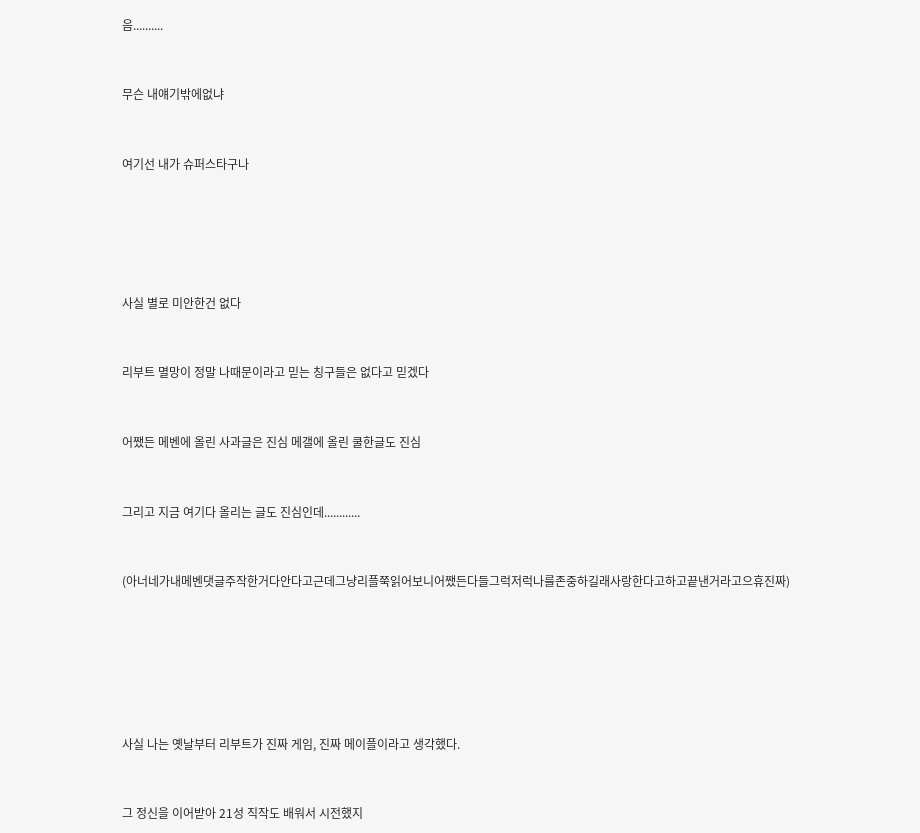음..........


무슨 내얘기밖에없냐


여기선 내가 슈퍼스타구나





사실 별로 미안한건 없다


리부트 멸망이 정말 나때문이라고 믿는 칭구들은 없다고 믿겠다


어쨌든 메벤에 올린 사과글은 진심 메갤에 올린 쿨한글도 진심


그리고 지금 여기다 올리는 글도 진심인데............


(아너네가내메벤댓글주작한거다안다고근데그냥리플쭉읽어보니어쨌든다들그럭저럭나를존중하길래사랑한다고하고끝낸거라고으휴진짜)






사실 나는 옛날부터 리부트가 진짜 게임, 진짜 메이플이라고 생각했다.


그 정신을 이어받아 21성 직작도 배워서 시전했지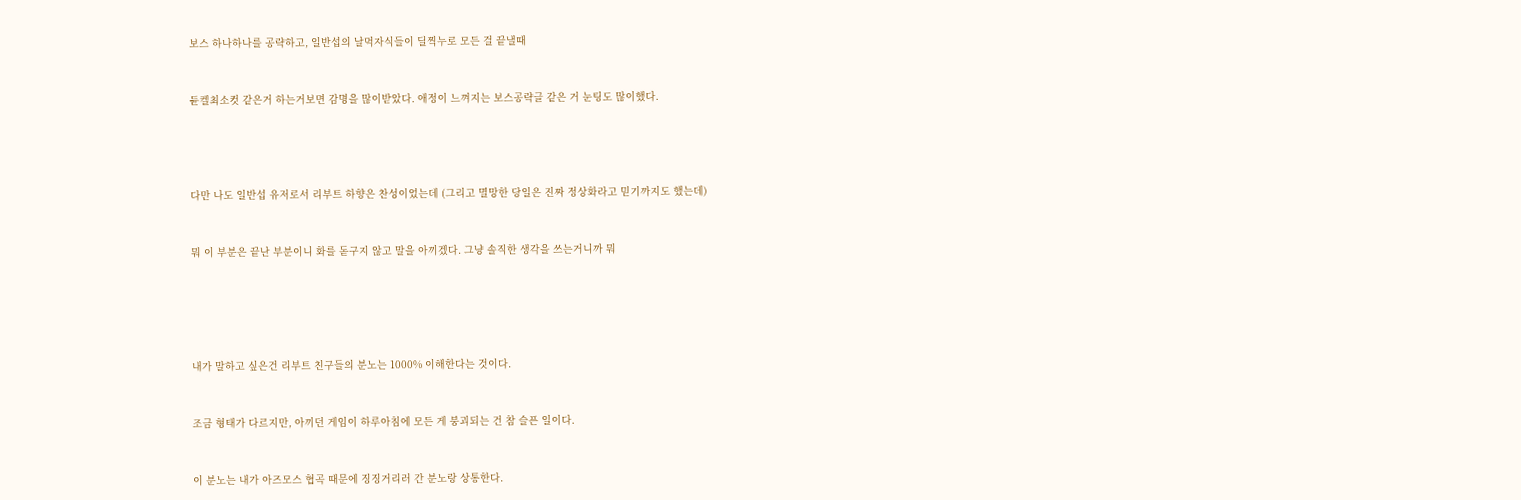보스 하나하나를 공략하고, 일반섭의 날먹자식들이 딜찍누로 모든 걸 끝낼때


듄켈최소컷 같은거 하는거보면 감명을 많이받았다. 애정이 느껴지는 보스공략글 같은 거 눈팅도 많이했다.




다만 나도 일반섭 유저로서 리부트 하향은 찬성이었는데 (그리고 멸망한 당일은 진짜 정상화라고 믿기까지도 했는데)


뭐 이 부분은 끝난 부분이니 화를 돋구지 않고 말을 아끼겠다. 그냥 솔직한 생각을 쓰는거니까 뭐





내가 말하고 싶은건 리부트 친구들의 분노는 1000% 이해한다는 것이다.


조금 형태가 다르지만, 아끼던 게임이 하루아침에 모든 게 붕괴되는 건 참 슬픈 일이다.


이 분노는 내가 아즈모스 협곡 때문에 징징거리러 간 분노랑 상통한다.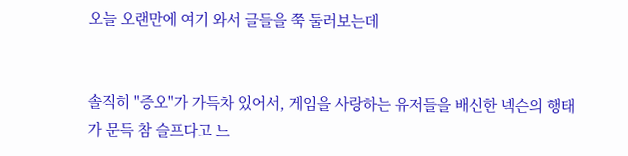오늘 오랜만에 여기 와서 글들을 쭉 둘러보는데


솔직히 "증오"가 가득차 있어서, 게임을 사랑하는 유저들을 배신한 넥슨의 행태가 문득 참 슬프다고 느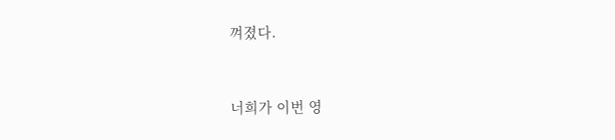껴졌다.


너희가 이번 영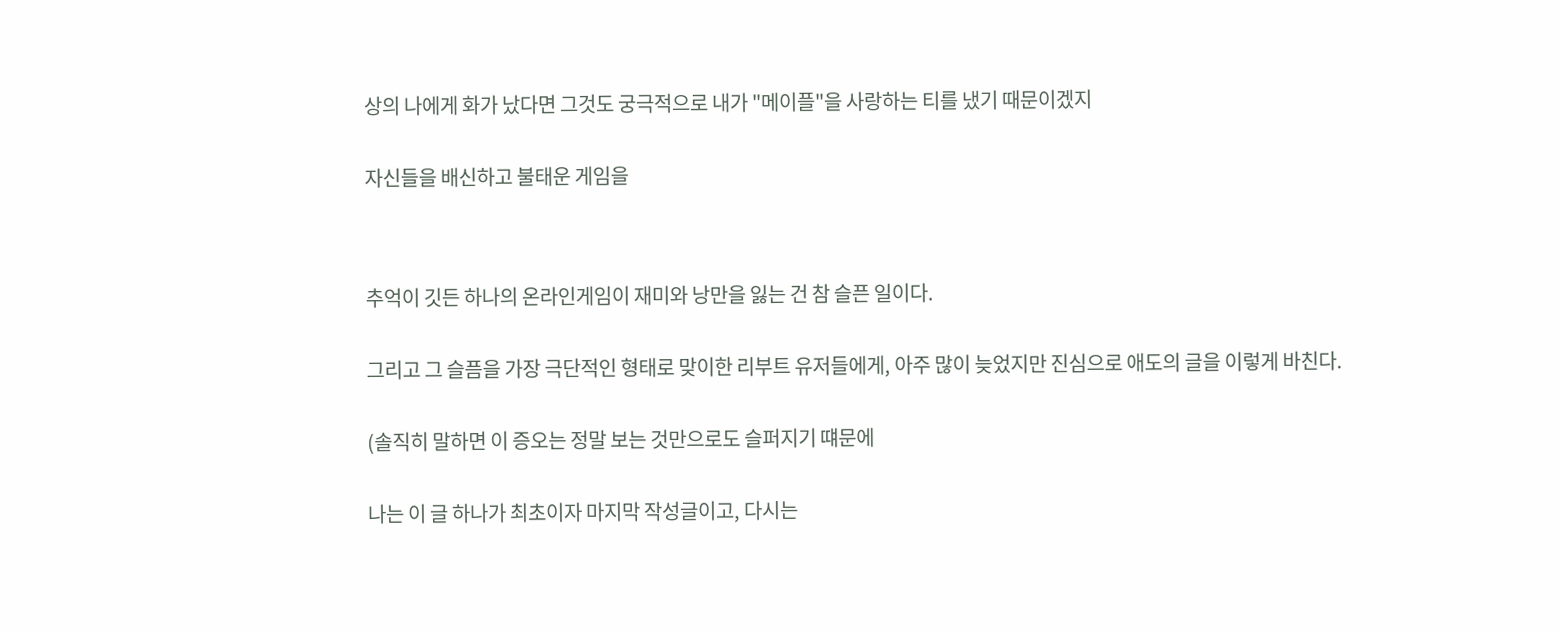상의 나에게 화가 났다면 그것도 궁극적으로 내가 "메이플"을 사랑하는 티를 냈기 때문이겠지


자신들을 배신하고 불태운 게임을




추억이 깃든 하나의 온라인게임이 재미와 낭만을 잃는 건 참 슬픈 일이다.


그리고 그 슬픔을 가장 극단적인 형태로 맞이한 리부트 유저들에게, 아주 많이 늦었지만 진심으로 애도의 글을 이렇게 바친다.


(솔직히 말하면 이 증오는 정말 보는 것만으로도 슬퍼지기 떄문에


나는 이 글 하나가 최초이자 마지막 작성글이고, 다시는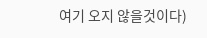여기 오지 않을것이다)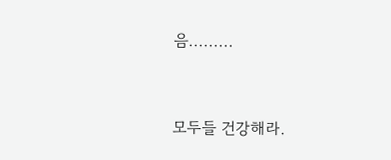음.........


모두들 건강해라.